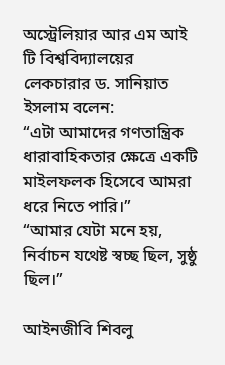অস্ট্রেলিয়ার আর এম আই টি বিশ্ববিদ্যালয়ের লেকচারার ড. সানিয়াত ইসলাম বলেন:
“এটা আমাদের গণতান্ত্রিক ধারাবাহিকতার ক্ষেত্রে একটি মাইলফলক হিসেবে আমরা ধরে নিতে পারি।”
“আমার যেটা মনে হয়, নির্বাচন যথেষ্ট স্বচ্ছ ছিল, সুষ্ঠু ছিল।”

আইনজীবি শিবলু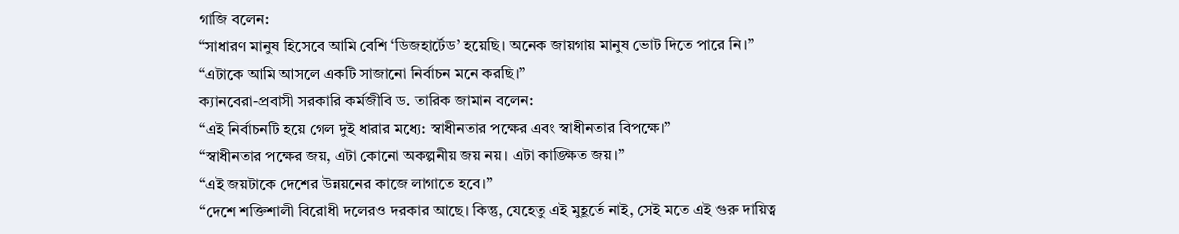গাজি বলেন:
“সাধারণ মানুষ হিসেবে আমি বেশি ‘ডিজহার্টেড’ হয়েছি। অনেক জায়গায় মানুষ ভোট দিতে পারে নি।”
“এটাকে আমি আসলে একটি সাজানো নির্বাচন মনে করছি।”
ক্যানবেরা-প্রবাসী সরকারি কর্মজীবি ড. তারিক জামান বলেন:
“এই নির্বাচনটি হয়ে গেল দুই ধারার মধ্যে: স্বাধীনতার পক্ষের এবং স্বাধীনতার বিপক্ষে।”
“স্বাধীনতার পক্ষের জয়, এটা কোনো অকল্পনীয় জয় নয়। এটা কাঙ্ক্ষিত জয়।”
“এই জয়টাকে দেশের উন্নয়নের কাজে লাগাতে হবে।”
“দেশে শক্তিশালী বিরোধী দলেরও দরকার আছে। কিন্তু, যেহেতু এই মুহূর্তে নাই, সেই মতে এই গুরু দায়িত্ব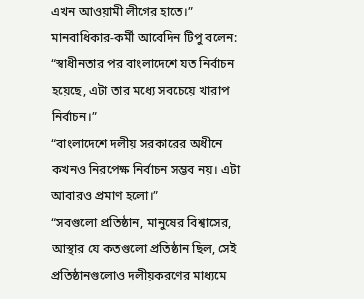এখন আওয়ামী লীগের হাতে।”
মানবাধিকার-কর্মী আবেদিন টিপু বলেন:
“স্বাধীনতার পর বাংলাদেশে যত নির্বাচন হয়েছে, এটা তার মধ্যে সবচেয়ে খারাপ নির্বাচন।”
“বাংলাদেশে দলীয় সরকারের অধীনে কখনও নিরপেক্ষ নির্বাচন সম্ভব নয়। এটা আবারও প্রমাণ হলো।”
“সবগুলো প্রতিষ্ঠান, মানুষের বিশ্বাসের, আস্থার যে কতগুলো প্রতিষ্ঠান ছিল, সেই প্রতিষ্ঠানগুলোও দলীয়করণের মাধ্যমে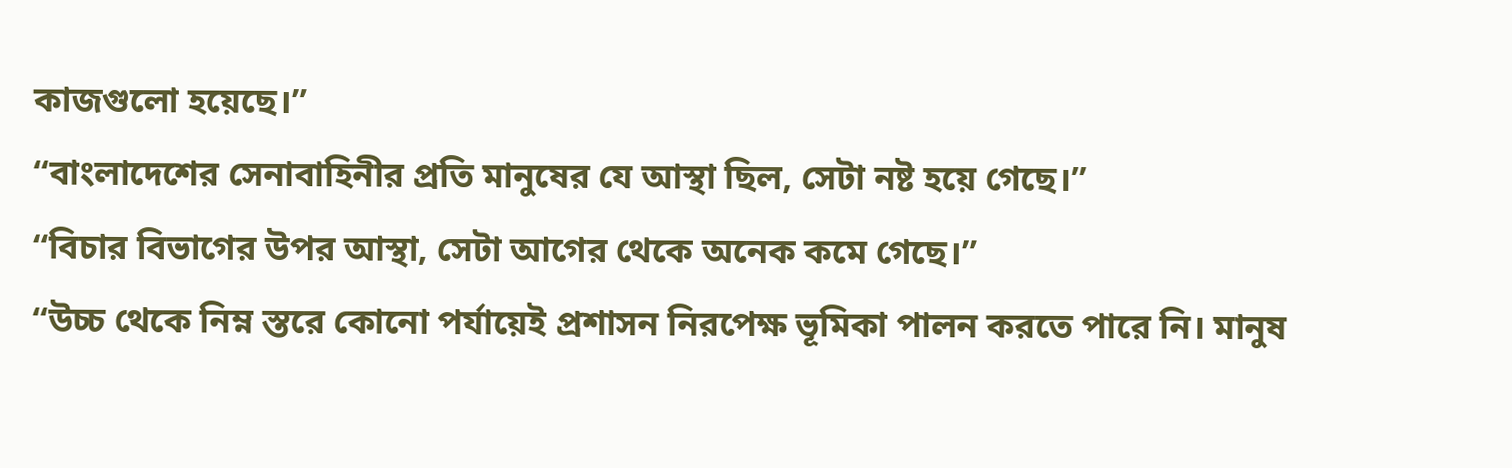কাজগুলো হয়েছে।”
“বাংলাদেশের সেনাবাহিনীর প্রতি মানুষের যে আস্থা ছিল, সেটা নষ্ট হয়ে গেছে।”
“বিচার বিভাগের উপর আস্থা, সেটা আগের থেকে অনেক কমে গেছে।”
“উচ্চ থেকে নিম্ন স্তরে কোনো পর্যায়েই প্রশাসন নিরপেক্ষ ভূমিকা পালন করতে পারে নি। মানুষ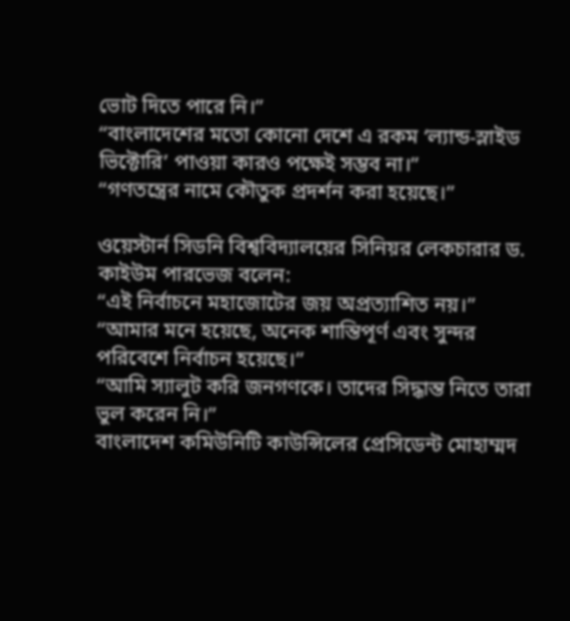ভোট দিতে পারে নি।”
“বাংলাদেশের মতো কোনো দেশে এ রকম ‘ল্যান্ড-স্লাইড ভিক্টোরি’ পাওয়া কারও পক্ষেই সম্ভব না।”
“গণতন্ত্রের নামে কৌতুক প্রদর্শন করা হয়েছে।”

ওয়েস্টার্ন সিডনি বিশ্ববিদ্যালয়ের সিনিয়র লেকচারার ড. কাইউম পারভেজ বলেন:
“এই নির্বাচনে মহাজোটের জয় অপ্রত্যাশিত নয়।”
“আমার মনে হয়েছে, অনেক শান্তিপূর্ণ এবং সুন্দর পরিবেশে নির্বাচন হয়েছে।”
“আমি স্যালুট করি জনগণকে। তাদের সিদ্ধান্ত নিতে তারা ভুল করেন নি।”
বাংলাদেশ কমিউনিটি কাউন্সিলের প্রেসিডেন্ট মোহাম্মদ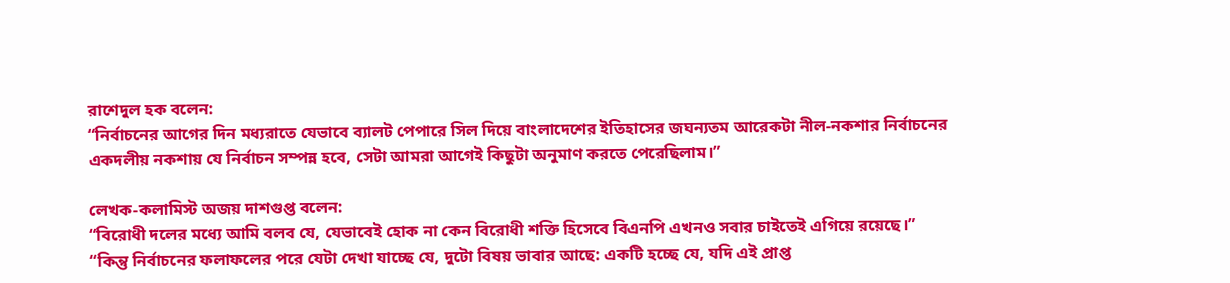রাশেদুল হক বলেন:
“নির্বাচনের আগের দিন মধ্যরাতে যেভাবে ব্যালট পেপারে সিল দিয়ে বাংলাদেশের ইতিহাসের জঘন্যতম আরেকটা নীল-নকশার নির্বাচনের একদলীয় নকশায় যে নির্বাচন সম্পন্ন হবে, সেটা আমরা আগেই কিছুটা অনুমাণ করতে পেরেছিলাম।”

লেখক-কলামিস্ট অজয় দাশগুপ্ত বলেন:
“বিরোধী দলের মধ্যে আমি বলব যে, যেভাবেই হোক না কেন বিরোধী শক্তি হিসেবে বিএনপি এখনও সবার চাইতেই এগিয়ে রয়েছে।”
“কিন্তু নির্বাচনের ফলাফলের পরে যেটা দেখা যাচ্ছে যে, দুটো বিষয় ভাবার আছে: একটি হচ্ছে যে, যদি এই প্রাপ্ত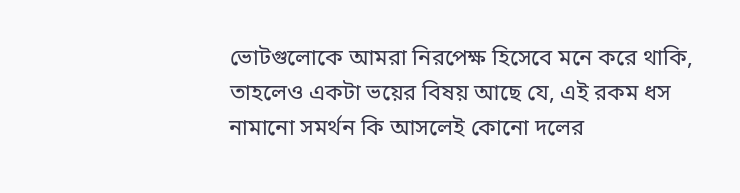ভোটগুলোকে আমরা নিরপেক্ষ হিসেবে মনে করে থাকি, তাহলেও একটা ভয়ের বিষয় আছে যে, এই রকম ধস নামানো সমর্থন কি আসলেই কোনো দলের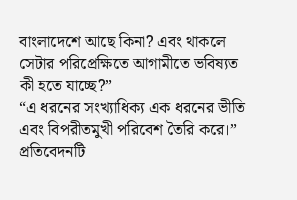বাংলাদেশে আছে কিনা? এবং থাকলে সেটার পরিপ্রেক্ষিতে আগামীতে ভবিষ্যত কী হতে যাচ্ছে?”
“এ ধরনের সংখ্যাধিক্য এক ধরনের ভীতি এবং বিপরীতমুখী পরিবেশ তৈরি করে।”
প্রতিবেদনটি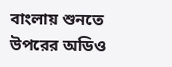বাংলায় শুনতে উপরের অডিও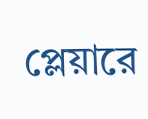প্লেয়ারে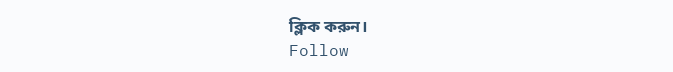ক্লিক করুন।
Follow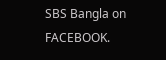SBS Bangla on FACEBOOK.